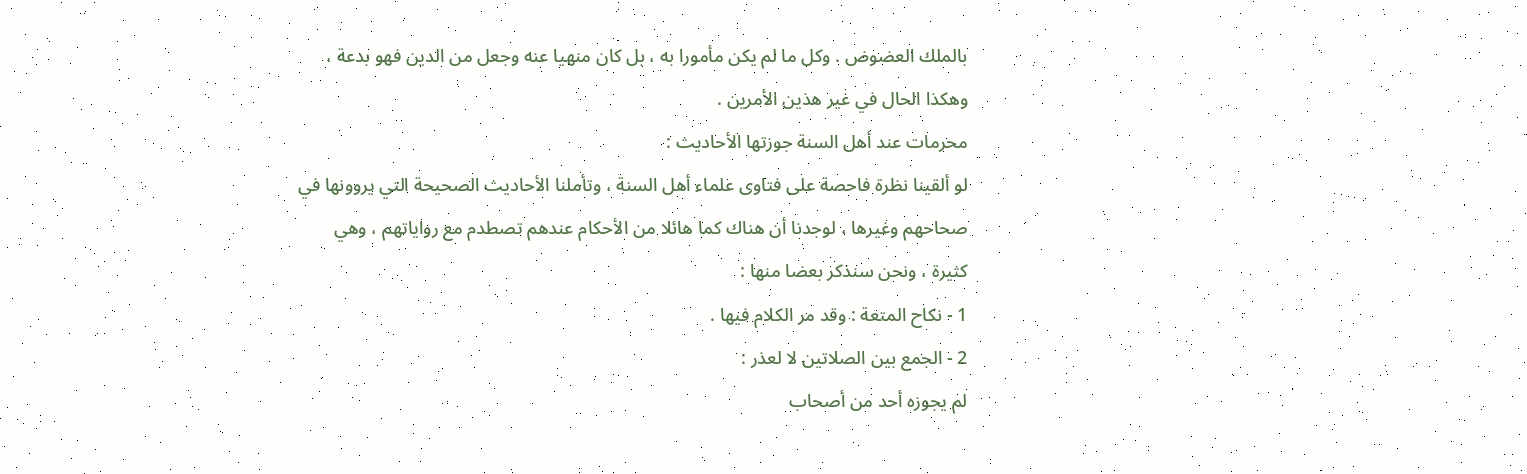بالملك العضوض . وكل ما لم يكن مأمورا به ، بل كان منهيا عنه وجعل من الدين فهو بدعة ،
وهكذا الحال في غير هذين الأمرين .
محرمات عند أهل السنة جوزتها الأحاديث :
لو ألقينا نظرة فاحصة على فتاوى علماء أهل السنة ، وتأملنا الأحاديث الصحيحة التي يروونها في
صحاحهم وغيرها ، لوجدنا أن هناك كما هائلا من الأحكام عندهم تصطدم مع رواياتهم ، وهي
كثيرة ، ونحن سنذكر بعضا منها :
1 - نكاح المتعة : وقد مر الكلام فيها .
2 - الجمع بين الصلاتين لا لعذر :
لم يجوزه أحد من أصحاب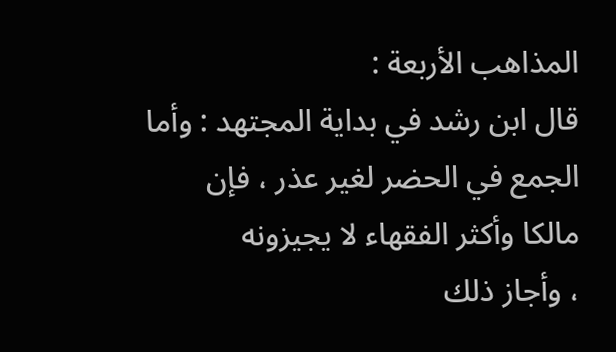المذاهب الأربعة :
قال ابن رشد في بداية المجتهد : وأما الجمع في الحضر لغير عذر ، فإن مالكا وأكثر الفقهاء لا يجيزونه
، وأجاز ذلك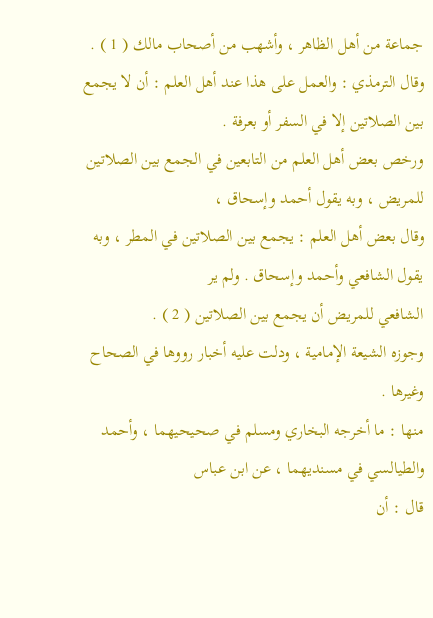جماعة من أهل الظاهر ، وأشهب من أصحاب مالك ( 1 ) .
وقال الترمذي : والعمل على هذا عند أهل العلم : أن لا يجمع بين الصلاتين إلا في السفر أو بعرفة .
ورخص بعض أهل العلم من التابعين في الجمع بين الصلاتين للمريض ، وبه يقول أحمد وإسحاق ،
وقال بعض أهل العلم : يجمع بين الصلاتين في المطر ، وبه يقول الشافعي وأحمد وإسحاق . ولم ير
الشافعي للمريض أن يجمع بين الصلاتين ( 2 ) .
وجوزه الشيعة الإمامية ، ودلت عليه أخبار رووها في الصحاح وغيرها .
منها : ما أخرجه البخاري ومسلم في صحيحيهما ، وأحمد والطيالسي في مسنديهما ، عن ابن عباس
قال : أن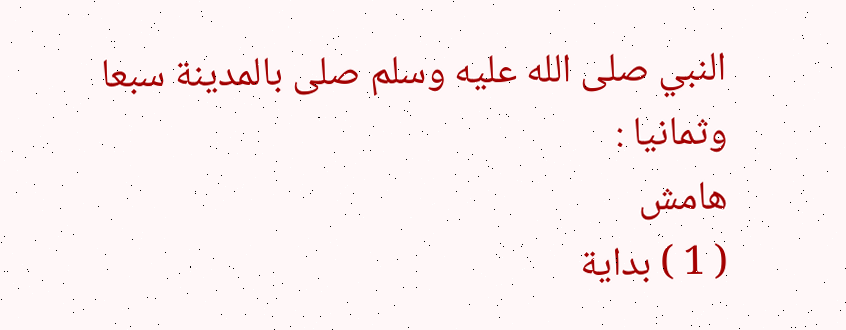النبي صلى الله عليه وسلم صلى بالمدينة سبعا وثمانيا :
هامش
( 1 ) بداية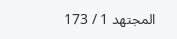المجتهد 1 / 173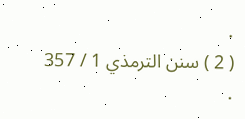.
( 2 ) سنن الترمذي 1 / 357 .